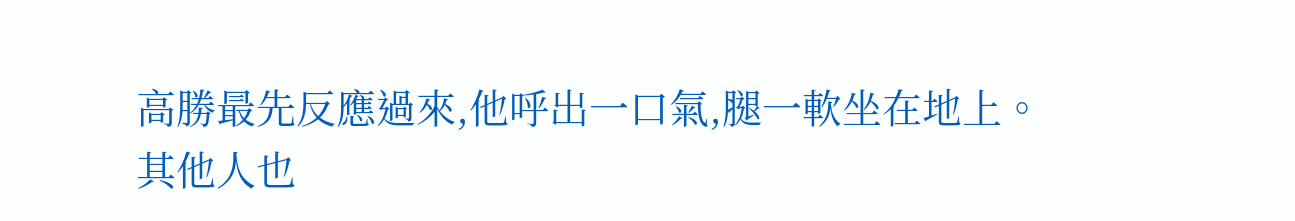高勝最先反應過來,他呼出一口氣,腿一軟坐在地上。
其他人也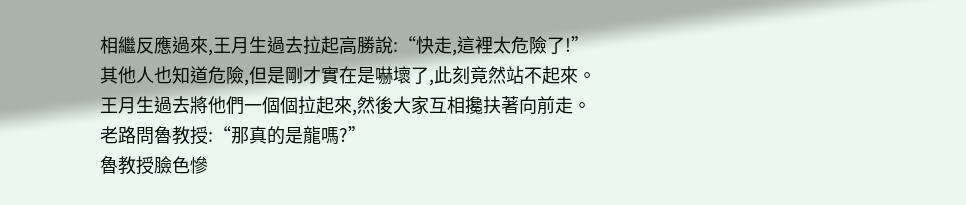相繼反應過來,王月生過去拉起高勝說:“快走,這裡太危險了!”
其他人也知道危險,但是剛才實在是嚇壞了,此刻竟然站不起來。
王月生過去將他們一個個拉起來,然後大家互相攙扶著向前走。
老路問魯教授:“那真的是龍嗎?”
魯教授臉色慘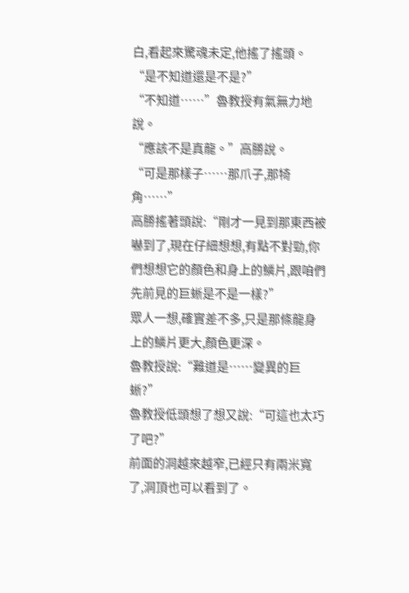白,看起來驚魂未定,他搖了搖頭。
“是不知道還是不是?”
“不知道……”魯教授有氣無力地說。
“應該不是真龍。”高勝說。
“可是那樣子……那爪子,那犄角……”
高勝搖著頭說:“剛才一見到那東西被嚇到了,現在仔細想想,有點不對勁,你們想想它的顏色和身上的鱗片,跟咱們先前見的巨蜥是不是一樣?”
眾人一想,確實差不多,只是那條龍身上的鱗片更大,顏色更深。
魯教授說:“難道是……變異的巨蜥?”
魯教授低頭想了想又說:“可這也太巧了吧?”
前面的洞越來越窄,已經只有兩米寬了,洞頂也可以看到了。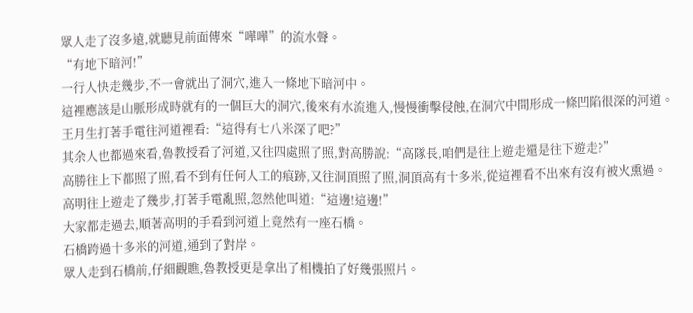眾人走了沒多遠,就聽見前面傳來“嘩嘩”的流水聲。
“有地下暗河!”
一行人快走幾步,不一會就出了洞穴,進入一條地下暗河中。
這裡應該是山脈形成時就有的一個巨大的洞穴,後來有水流進入,慢慢衝擊侵蝕,在洞穴中間形成一條凹陷很深的河道。
王月生打著手電往河道裡看:“這得有七八米深了吧?”
其余人也都過來看,魯教授看了河道,又往四處照了照,對高勝說:“高隊長,咱們是往上遊走還是往下遊走?”
高勝往上下都照了照,看不到有任何人工的痕跡,又往洞頂照了照,洞頂高有十多米,從這裡看不出來有沒有被火熏過。
高明往上遊走了幾步,打著手電亂照,忽然他叫道:“這邊!這邊!”
大家都走過去,順著高明的手看到河道上竟然有一座石橋。
石橋跨過十多米的河道,通到了對岸。
眾人走到石橋前,仔細觀瞧,魯教授更是拿出了相機拍了好幾張照片。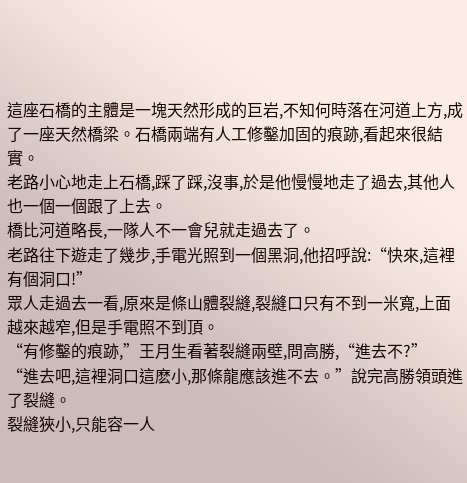這座石橋的主體是一塊天然形成的巨岩,不知何時落在河道上方,成了一座天然橋梁。石橋兩端有人工修鑿加固的痕跡,看起來很結實。
老路小心地走上石橋,踩了踩,沒事,於是他慢慢地走了過去,其他人也一個一個跟了上去。
橋比河道略長,一隊人不一會兒就走過去了。
老路往下遊走了幾步,手電光照到一個黑洞,他招呼說:“快來,這裡有個洞口!”
眾人走過去一看,原來是條山體裂縫,裂縫口只有不到一米寬,上面越來越窄,但是手電照不到頂。
“有修鑿的痕跡,”王月生看著裂縫兩壁,問高勝,“進去不?”
“進去吧,這裡洞口這麽小,那條龍應該進不去。”說完高勝領頭進了裂縫。
裂縫狹小,只能容一人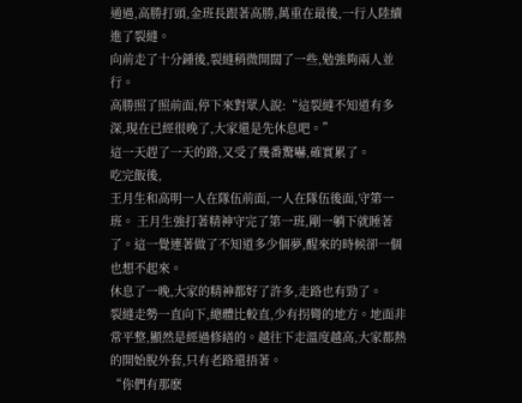通過,高勝打頭,金班長跟著高勝,萬重在最後,一行人陸續進了裂縫。
向前走了十分鍾後,裂縫稍微開闊了一些,勉強夠兩人並行。
高勝照了照前面,停下來對眾人說:“這裂縫不知道有多深,現在已經很晚了,大家還是先休息吧。”
這一天趕了一天的路,又受了幾番驚嚇,確實累了。
吃完飯後,
王月生和高明一人在隊伍前面,一人在隊伍後面,守第一班。 王月生強打著精神守完了第一班,剛一躺下就睡著了。這一覺連著做了不知道多少個夢,醒來的時候卻一個也想不起來。
休息了一晚,大家的精神都好了許多,走路也有勁了。
裂縫走勢一直向下,總體比較直,少有拐彎的地方。地面非常平整,顯然是經過修繕的。越往下走溫度越高,大家都熱的開始脫外套,只有老路還捂著。
“你們有那麽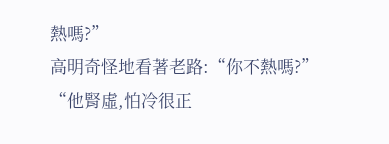熱嗎?”
高明奇怪地看著老路:“你不熱嗎?”
“他腎虛,怕冷很正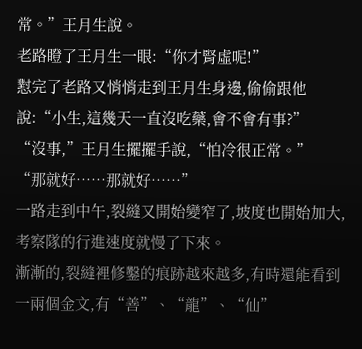常。”王月生說。
老路瞪了王月生一眼:“你才腎虛呢!”
懟完了老路又悄悄走到王月生身邊,偷偷跟他說:“小生,這幾天一直沒吃藥,會不會有事?”
“沒事,”王月生擺擺手說,“怕冷很正常。”
“那就好……那就好……”
一路走到中午,裂縫又開始變窄了,坡度也開始加大,考察隊的行進速度就慢了下來。
漸漸的,裂縫裡修鑿的痕跡越來越多,有時還能看到一兩個金文,有“善”、“龍”、“仙”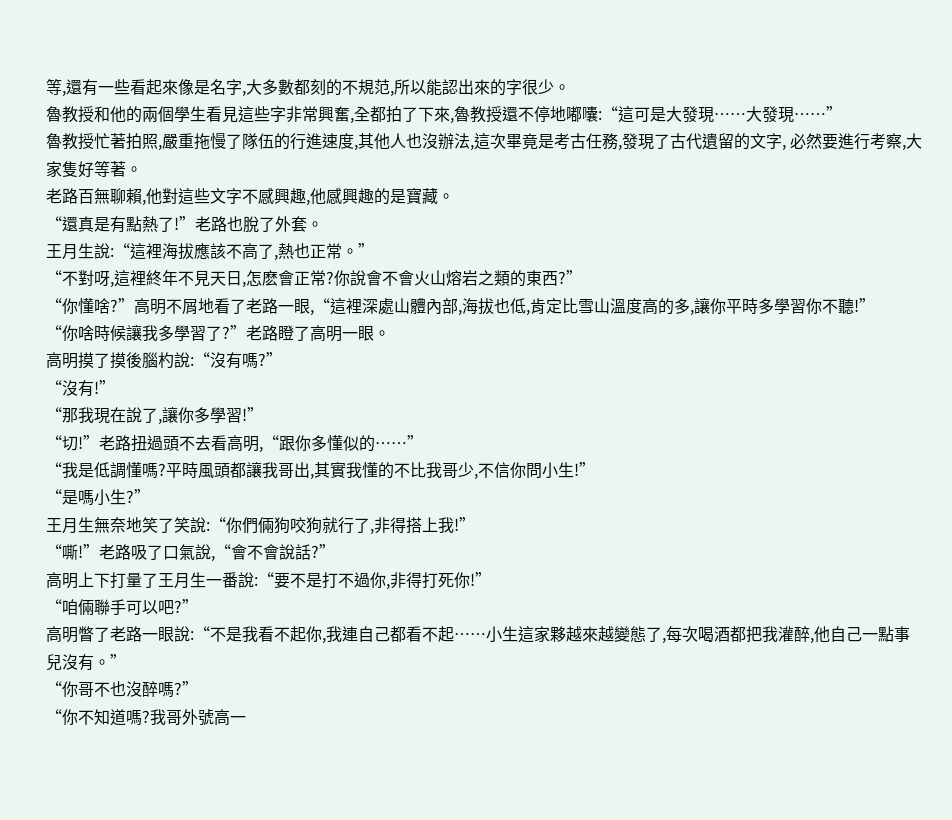等,還有一些看起來像是名字,大多數都刻的不規范,所以能認出來的字很少。
魯教授和他的兩個學生看見這些字非常興奮,全都拍了下來,魯教授還不停地嘟囔:“這可是大發現……大發現……”
魯教授忙著拍照,嚴重拖慢了隊伍的行進速度,其他人也沒辦法,這次畢竟是考古任務,發現了古代遺留的文字, 必然要進行考察,大家隻好等著。
老路百無聊賴,他對這些文字不感興趣,他感興趣的是寶藏。
“還真是有點熱了!”老路也脫了外套。
王月生說:“這裡海拔應該不高了,熱也正常。”
“不對呀,這裡終年不見天日,怎麽會正常?你說會不會火山熔岩之類的東西?”
“你懂啥?”高明不屑地看了老路一眼,“這裡深處山體內部,海拔也低,肯定比雪山溫度高的多,讓你平時多學習你不聽!”
“你啥時候讓我多學習了?”老路瞪了高明一眼。
高明摸了摸後腦杓說:“沒有嗎?”
“沒有!”
“那我現在說了,讓你多學習!”
“切!”老路扭過頭不去看高明,“跟你多懂似的……”
“我是低調懂嗎?平時風頭都讓我哥出,其實我懂的不比我哥少,不信你問小生!”
“是嗎小生?”
王月生無奈地笑了笑說:“你們倆狗咬狗就行了,非得搭上我!”
“嘶!”老路吸了口氣說,“會不會說話?”
高明上下打量了王月生一番說:“要不是打不過你,非得打死你!”
“咱倆聯手可以吧?”
高明瞥了老路一眼說:“不是我看不起你,我連自己都看不起……小生這家夥越來越變態了,每次喝酒都把我灌醉,他自己一點事兒沒有。”
“你哥不也沒醉嗎?”
“你不知道嗎?我哥外號高一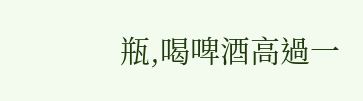瓶,喝啤酒高過一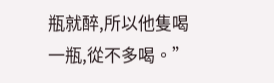瓶就醉,所以他隻喝一瓶,從不多喝。”